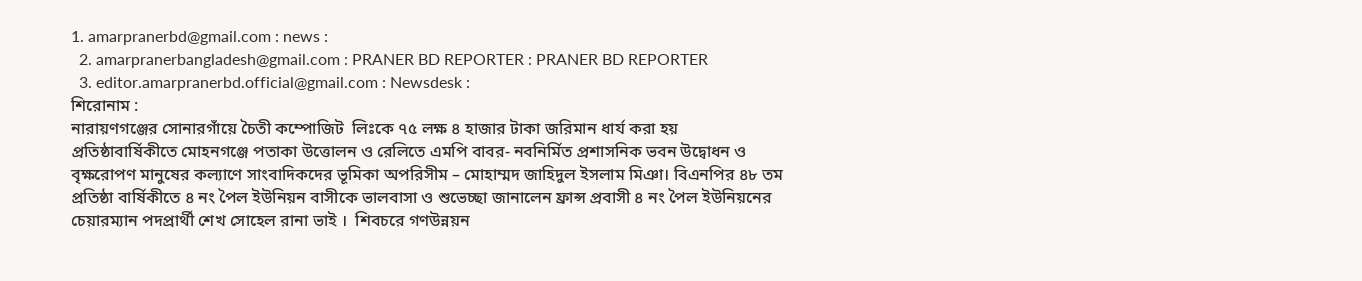1. amarpranerbd@gmail.com : news :
  2. amarpranerbangladesh@gmail.com : PRANER BD REPORTER : PRANER BD REPORTER
  3. editor.amarpranerbd.official@gmail.com : Newsdesk :
শিরোনাম :
নারায়ণগঞ্জের সোনারগাঁয়ে চৈতী কম্পোজিট  লিঃকে ৭৫ লক্ষ ৪ হাজার টাকা জরিমান ধার্য করা হয়  প্রতিষ্ঠাবার্ষিকীতে মোহনগঞ্জে পতাকা উত্তোলন ও রেলিতে এমপি বাবর- নবনির্মিত প্রশাসনিক ভবন উদ্বোধন ও বৃক্ষরোপণ মানুষের কল্যাণে সাংবাদিকদের ভূমিকা অপরিসীম – মোহাম্মদ জাহিদুল ইসলাম মিঞা। বিএনপির ৪৮ তম প্রতিষ্ঠা বার্ষিকীতে ৪ নং পৈল ইউনিয়ন বাসীকে ভালবাসা ও শুভেচ্ছা জানালেন ফ্রান্স প্রবাসী ৪ নং পৈল ইউনিয়নের  চেয়ারম্যান পদপ্রার্থী শেখ সোহেল রানা ভাই ।  শিবচরে গণউন্নয়ন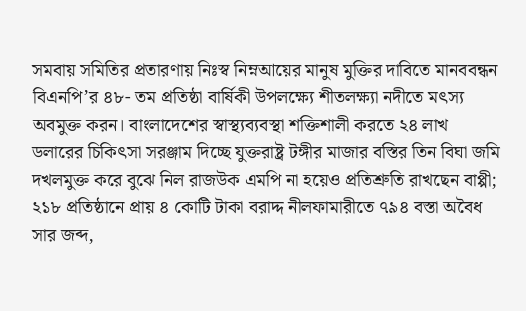সমবায় সমিতির প্রতারণায় নিঃস্ব নিম্নআয়ের মানুষ মুক্তির দাবিতে মানববন্ধন বিএনপি’র ৪৮- তম প্রতিষ্ঠা বার্ষিকী উপলক্ষ্যে শীতলক্ষ্যা নদীতে মৎস্য অবমুক্ত করন। বাংলাদেশের স্বাস্থ্যব্যবস্থা শক্তিশালী করতে ২৪ লাখ ডলারের চিকিৎসা সরঞ্জাম দিচ্ছে যুক্তরাষ্ট্র টঙ্গীর মাজার বস্তির তিন বিঘা জমি দখলমুক্ত করে বুঝে নিল রাজউক এমপি না হয়েও প্রতিশ্রুতি রাখছেন বাপ্পী; ২১৮ প্রতিষ্ঠানে প্রায় ৪ কোটি টাকা বরাদ্দ নীলফামারীতে ৭৯৪ বস্তা অবৈধ সার জব্দ,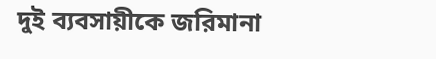দুই ব্যবসায়ীকে জরিমানা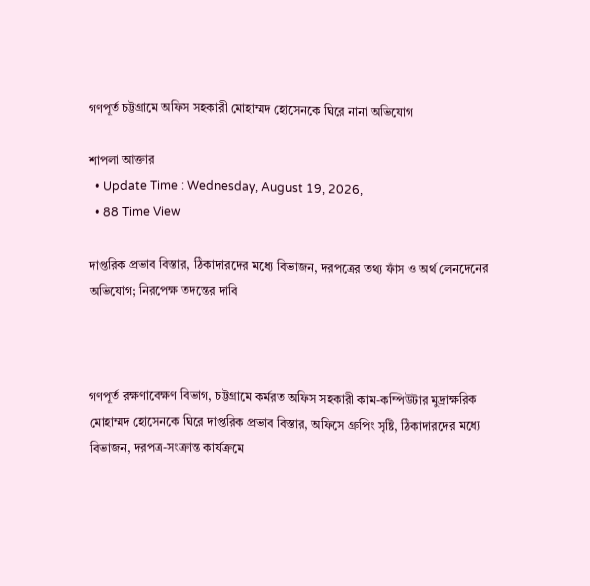গণপূর্ত চট্টগ্রামে অফিস সহকারী মোহাম্মদ হোসেনকে ঘিরে নানা অভিযোগ

শাপলা আক্তার
  • Update Time : Wednesday, August 19, 2026,
  • 88 Time View

দাপ্তরিক প্রভাব বিস্তার, ঠিকাদারদের মধ্যে বিভাজন, দরপত্রের তথ্য ফাঁস ও অর্থ লেনদেনের অভিযোগ; নিরপেক্ষ তদন্তের দাবি



গণপূর্ত রক্ষণাবেক্ষণ বিভাগ, চট্টগ্রামে কর্মরত অফিস সহকারী কাম-কম্পিউটার মুদ্রাক্ষরিক মোহাম্মদ হোসেনকে ঘিরে দাপ্তরিক প্রভাব বিস্তার, অফিসে গ্রুপিং সৃষ্টি, ঠিকাদারদের মধ্যে বিভাজন, দরপত্র-সংক্রান্ত কার্যক্রমে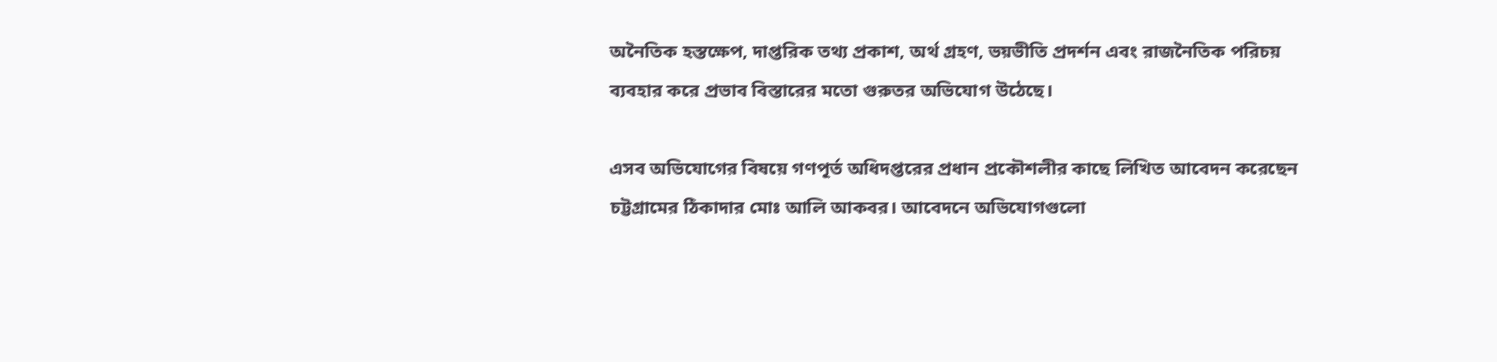অনৈতিক হস্তক্ষেপ, দাপ্তরিক তথ্য প্রকাশ, অর্থ গ্রহণ, ভয়ভীতি প্রদর্শন এবং রাজনৈতিক পরিচয় ব্যবহার করে প্রভাব বিস্তারের মতো গুরুতর অভিযোগ উঠেছে।

এসব অভিযোগের বিষয়ে গণপূর্ত অধিদপ্তরের প্রধান প্রকৌশলীর কাছে লিখিত আবেদন করেছেন চট্টগ্রামের ঠিকাদার মোঃ আলি আকবর। আবেদনে অভিযোগগুলো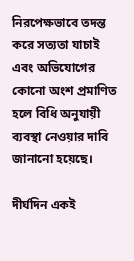নিরপেক্ষভাবে তদন্ত করে সত্যতা যাচাই এবং অভিযোগের কোনো অংশ প্রমাণিত হলে বিধি অনুযায়ী ব্যবস্থা নেওয়ার দাবি জানানো হয়েছে।

দীর্ঘদিন একই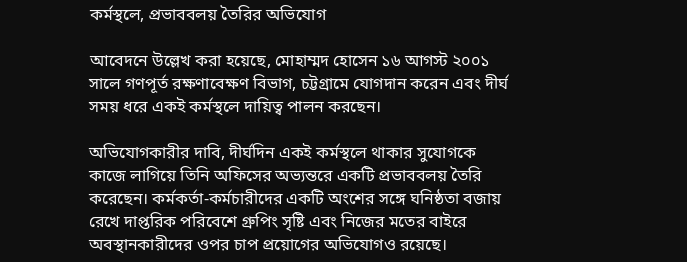কর্মস্থলে, প্রভাববলয় তৈরির অভিযোগ

আবেদনে উল্লেখ করা হয়েছে, মোহাম্মদ হোসেন ১৬ আগস্ট ২০০১ সালে গণপূর্ত রক্ষণাবেক্ষণ বিভাগ, চট্টগ্রামে যোগদান করেন এবং দীর্ঘ সময় ধরে একই কর্মস্থলে দায়িত্ব পালন করছেন।

অভিযোগকারীর দাবি, দীর্ঘদিন একই কর্মস্থলে থাকার সুযোগকে কাজে লাগিয়ে তিনি অফিসের অভ্যন্তরে একটি প্রভাববলয় তৈরি করেছেন। কর্মকর্তা-কর্মচারীদের একটি অংশের সঙ্গে ঘনিষ্ঠতা বজায় রেখে দাপ্তরিক পরিবেশে গ্রুপিং সৃষ্টি এবং নিজের মতের বাইরে অবস্থানকারীদের ওপর চাপ প্রয়োগের অভিযোগও রয়েছে।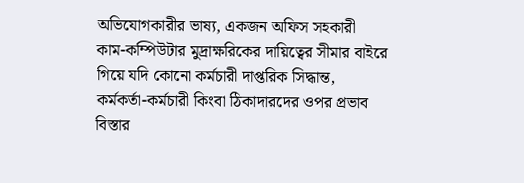অভিযোগকারীর ভাষ্য, একজন অফিস সহকারী কাম-কম্পিউটার মুদ্রাক্ষরিকের দায়িত্বের সীমার বাইরে গিয়ে যদি কোনো কর্মচারী দাপ্তরিক সিদ্ধান্ত, কর্মকর্তা-কর্মচারী কিংবা ঠিকাদারদের ওপর প্রভাব বিস্তার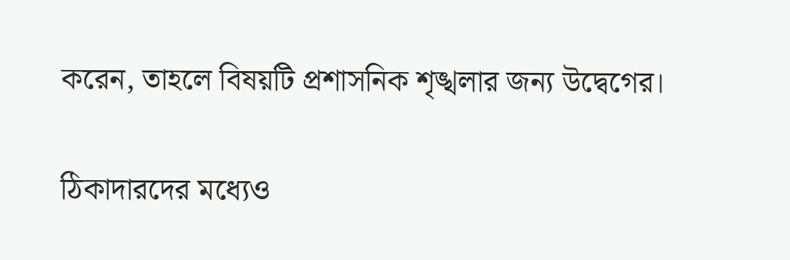করেন, তাহলে বিষয়টি প্রশাসনিক শৃঙ্খলার জন্য উদ্বেগের।

ঠিকাদারদের মধ্যেও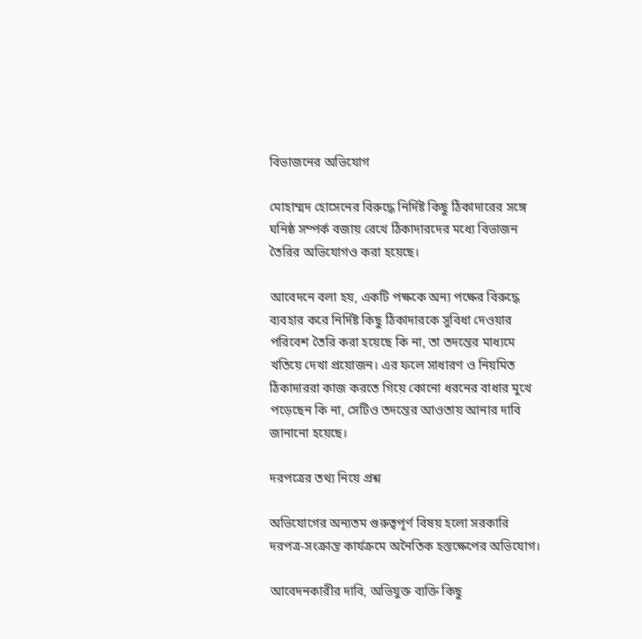বিভাজনের অভিযোগ

মোহাম্মদ হোসেনের বিরুদ্ধে নির্দিষ্ট কিছু ঠিকাদারের সঙ্গে ঘনিষ্ঠ সম্পর্ক বজায় রেখে ঠিকাদারদের মধ্যে বিভাজন তৈরির অভিযোগও করা হয়েছে।

আবেদনে বলা হয়, একটি পক্ষকে অন্য পক্ষের বিরুদ্ধে ব্যবহার করে নির্দিষ্ট কিছু ঠিকাদারকে সুবিধা দেওয়ার পরিবেশ তৈরি করা হয়েছে কি না, তা তদন্তের মাধ্যমে খতিয়ে দেখা প্রয়োজন। এর ফলে সাধারণ ও নিয়মিত ঠিকাদাররা কাজ করতে গিয়ে কোনো ধরনের বাধার মুখে পড়েছেন কি না, সেটিও তদন্তের আওতায় আনার দাবি জানানো হয়েছে।

দরপত্রের তথ্য নিয়ে প্রশ্ন

অভিযোগের অন্যতম গুরুত্বপূর্ণ বিষয় হলো সরকারি দরপত্র-সংক্রান্ত কার্যক্রমে অনৈতিক হস্তক্ষেপের অভিযোগ।

আবেদনকারীর দাবি, অভিযুক্ত ব্যক্তি কিছু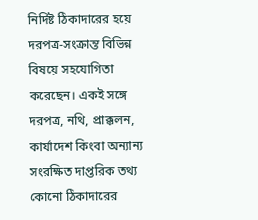নির্দিষ্ট ঠিকাদারের হয়ে দরপত্র-সংক্রান্ত বিভিন্ন বিষয়ে সহযোগিতা করেছেন। একই সঙ্গে দরপত্র, নথি, প্রাক্কলন, কার্যাদেশ কিংবা অন্যান্য সংরক্ষিত দাপ্তরিক তথ্য কোনো ঠিকাদারের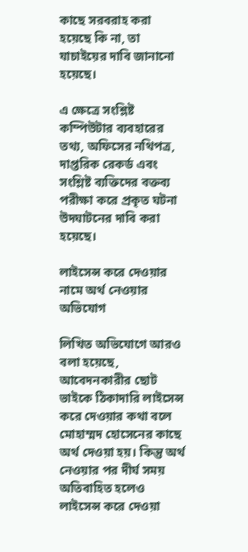কাছে সরবরাহ করা হয়েছে কি না, তা যাচাইয়ের দাবি জানানো হয়েছে।

এ ক্ষেত্রে সংশ্লিষ্ট কম্পিউটার ব্যবহারের তথ্য, অফিসের নথিপত্র, দাপ্তরিক রেকর্ড এবং সংশ্লিষ্ট ব্যক্তিদের বক্তব্য পরীক্ষা করে প্রকৃত ঘটনা উদঘাটনের দাবি করা হয়েছে।

লাইসেন্স করে দেওয়ার নামে অর্থ নেওয়ার অভিযোগ

লিখিত অভিযোগে আরও বলা হয়েছে, আবেদনকারীর ছোট ভাইকে ঠিকাদারি লাইসেন্স করে দেওয়ার কথা বলে মোহাম্মদ হোসেনের কাছে অর্থ দেওয়া হয়। কিন্তু অর্থ নেওয়ার পর দীর্ঘ সময় অতিবাহিত হলেও লাইসেন্স করে দেওয়া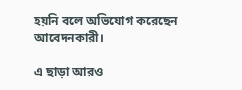হয়নি বলে অভিযোগ করেছেন আবেদনকারী।

এ ছাড়া আরও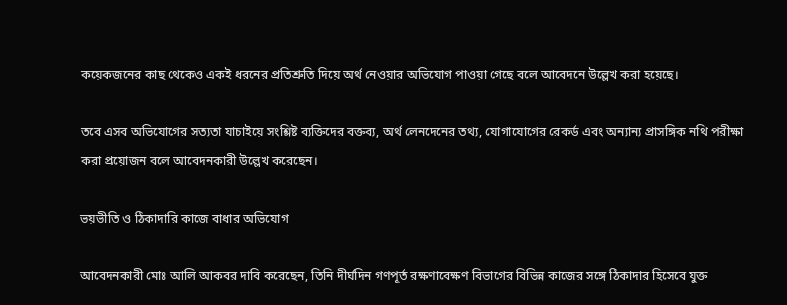কয়েকজনের কাছ থেকেও একই ধরনের প্রতিশ্রুতি দিয়ে অর্থ নেওয়ার অভিযোগ পাওয়া গেছে বলে আবেদনে উল্লেখ করা হয়েছে।

তবে এসব অভিযোগের সত্যতা যাচাইয়ে সংশ্লিষ্ট ব্যক্তিদের বক্তব্য, অর্থ লেনদেনের তথ্য, যোগাযোগের রেকর্ড এবং অন্যান্য প্রাসঙ্গিক নথি পরীক্ষা করা প্রয়োজন বলে আবেদনকারী উল্লেখ করেছেন।

ভয়ভীতি ও ঠিকাদারি কাজে বাধার অভিযোগ

আবেদনকারী মোঃ আলি আকবর দাবি করেছেন, তিনি দীর্ঘদিন গণপূর্ত রক্ষণাবেক্ষণ বিভাগের বিভিন্ন কাজের সঙ্গে ঠিকাদার হিসেবে যুক্ত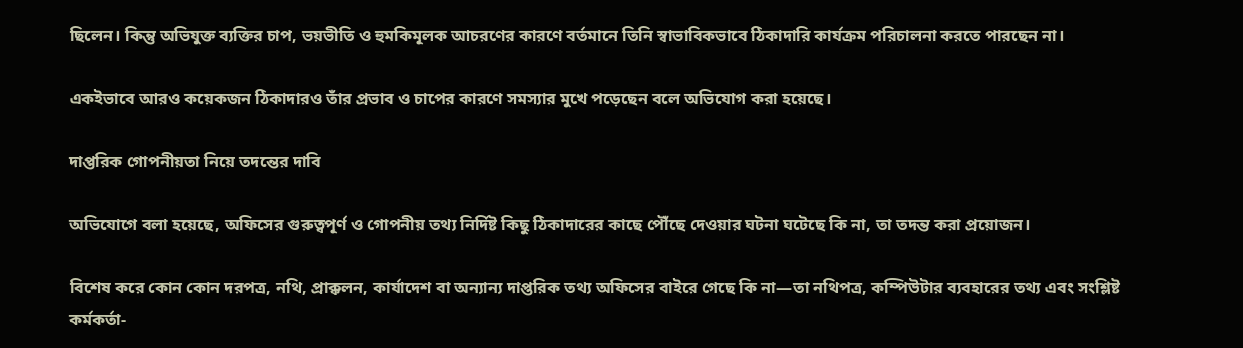ছিলেন। কিন্তু অভিযুক্ত ব্যক্তির চাপ, ভয়ভীতি ও হুমকিমূলক আচরণের কারণে বর্তমানে তিনি স্বাভাবিকভাবে ঠিকাদারি কার্যক্রম পরিচালনা করতে পারছেন না।

একইভাবে আরও কয়েকজন ঠিকাদারও তাঁর প্রভাব ও চাপের কারণে সমস্যার মুখে পড়েছেন বলে অভিযোগ করা হয়েছে।

দাপ্তরিক গোপনীয়তা নিয়ে তদন্তের দাবি

অভিযোগে বলা হয়েছে, অফিসের গুরুত্বপূর্ণ ও গোপনীয় তথ্য নির্দিষ্ট কিছু ঠিকাদারের কাছে পৌঁছে দেওয়ার ঘটনা ঘটেছে কি না, তা তদন্ত করা প্রয়োজন।

বিশেষ করে কোন কোন দরপত্র, নথি, প্রাক্কলন, কার্যাদেশ বা অন্যান্য দাপ্তরিক তথ্য অফিসের বাইরে গেছে কি না—তা নথিপত্র, কম্পিউটার ব্যবহারের তথ্য এবং সংশ্লিষ্ট কর্মকর্তা-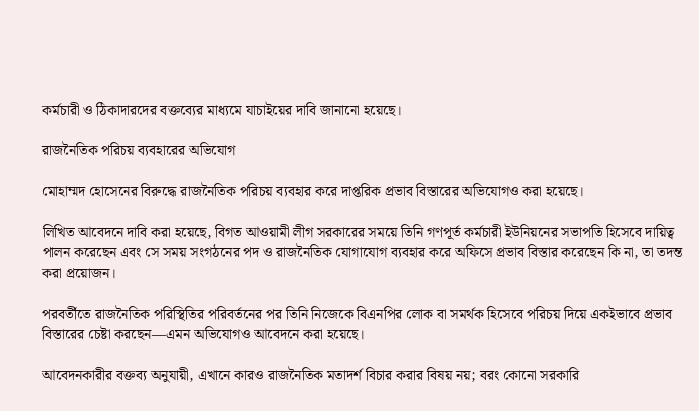কর্মচারী ও ঠিকাদারদের বক্তব্যের মাধ্যমে যাচাইয়ের দাবি জানানো হয়েছে।

রাজনৈতিক পরিচয় ব্যবহারের অভিযোগ

মোহাম্মদ হোসেনের বিরুদ্ধে রাজনৈতিক পরিচয় ব্যবহার করে দাপ্তরিক প্রভাব বিস্তারের অভিযোগও করা হয়েছে।

লিখিত আবেদনে দাবি করা হয়েছে, বিগত আওয়ামী লীগ সরকারের সময়ে তিনি গণপূর্ত কর্মচারী ইউনিয়নের সভাপতি হিসেবে দায়িত্ব পালন করেছেন এবং সে সময় সংগঠনের পদ ও রাজনৈতিক যোগাযোগ ব্যবহার করে অফিসে প্রভাব বিস্তার করেছেন কি না, তা তদন্ত করা প্রয়োজন।

পরবর্তীতে রাজনৈতিক পরিস্থিতির পরিবর্তনের পর তিনি নিজেকে বিএনপির লোক বা সমর্থক হিসেবে পরিচয় দিয়ে একইভাবে প্রভাব বিস্তারের চেষ্টা করছেন—এমন অভিযোগও আবেদনে করা হয়েছে।

আবেদনকারীর বক্তব্য অনুযায়ী, এখানে কারও রাজনৈতিক মতাদর্শ বিচার করার বিষয় নয়; বরং কোনো সরকারি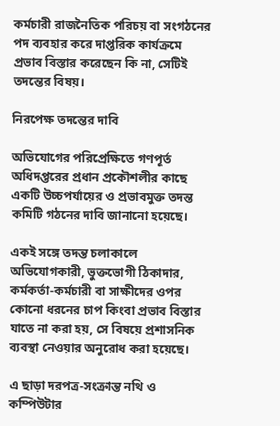কর্মচারী রাজনৈতিক পরিচয় বা সংগঠনের পদ ব্যবহার করে দাপ্তরিক কার্যক্রমে প্রভাব বিস্তার করেছেন কি না, সেটিই তদন্তের বিষয়।

নিরপেক্ষ তদন্তের দাবি

অভিযোগের পরিপ্রেক্ষিতে গণপূর্ত অধিদপ্তরের প্রধান প্রকৌশলীর কাছে একটি উচ্চপর্যায়ের ও প্রভাবমুক্ত তদন্ত কমিটি গঠনের দাবি জানানো হয়েছে।

একই সঙ্গে তদন্ত চলাকালে অভিযোগকারী, ভুক্তভোগী ঠিকাদার, কর্মকর্তা-কর্মচারী বা সাক্ষীদের ওপর কোনো ধরনের চাপ কিংবা প্রভাব বিস্তার যাতে না করা হয়, সে বিষয়ে প্রশাসনিক ব্যবস্থা নেওয়ার অনুরোধ করা হয়েছে।

এ ছাড়া দরপত্র-সংক্রান্ত নথি ও কম্পিউটার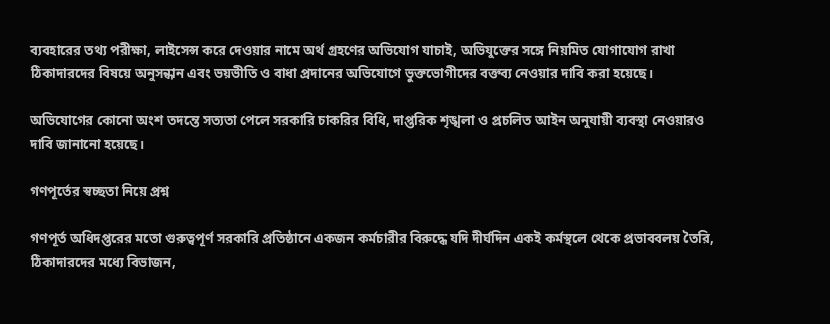ব্যবহারের তথ্য পরীক্ষা, লাইসেন্স করে দেওয়ার নামে অর্থ গ্রহণের অভিযোগ যাচাই, অভিযুক্তের সঙ্গে নিয়মিত যোগাযোগ রাখা ঠিকাদারদের বিষয়ে অনুসন্ধান এবং ভয়ভীতি ও বাধা প্রদানের অভিযোগে ভুক্তভোগীদের বক্তব্য নেওয়ার দাবি করা হয়েছে।

অভিযোগের কোনো অংশ তদন্তে সত্যতা পেলে সরকারি চাকরির বিধি, দাপ্তরিক শৃঙ্খলা ও প্রচলিত আইন অনুযায়ী ব্যবস্থা নেওয়ারও দাবি জানানো হয়েছে।

গণপূর্তের স্বচ্ছতা নিয়ে প্রশ্ন

গণপূর্ত অধিদপ্তরের মতো গুরুত্বপূর্ণ সরকারি প্রতিষ্ঠানে একজন কর্মচারীর বিরুদ্ধে যদি দীর্ঘদিন একই কর্মস্থলে থেকে প্রভাববলয় তৈরি, ঠিকাদারদের মধ্যে বিভাজন,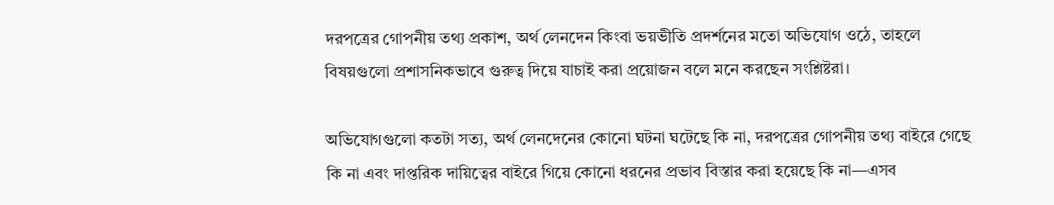দরপত্রের গোপনীয় তথ্য প্রকাশ, অর্থ লেনদেন কিংবা ভয়ভীতি প্রদর্শনের মতো অভিযোগ ওঠে, তাহলে বিষয়গুলো প্রশাসনিকভাবে গুরুত্ব দিয়ে যাচাই করা প্রয়োজন বলে মনে করছেন সংশ্লিষ্টরা।

অভিযোগগুলো কতটা সত্য, অর্থ লেনদেনের কোনো ঘটনা ঘটেছে কি না, দরপত্রের গোপনীয় তথ্য বাইরে গেছে কি না এবং দাপ্তরিক দায়িত্বের বাইরে গিয়ে কোনো ধরনের প্রভাব বিস্তার করা হয়েছে কি না—এসব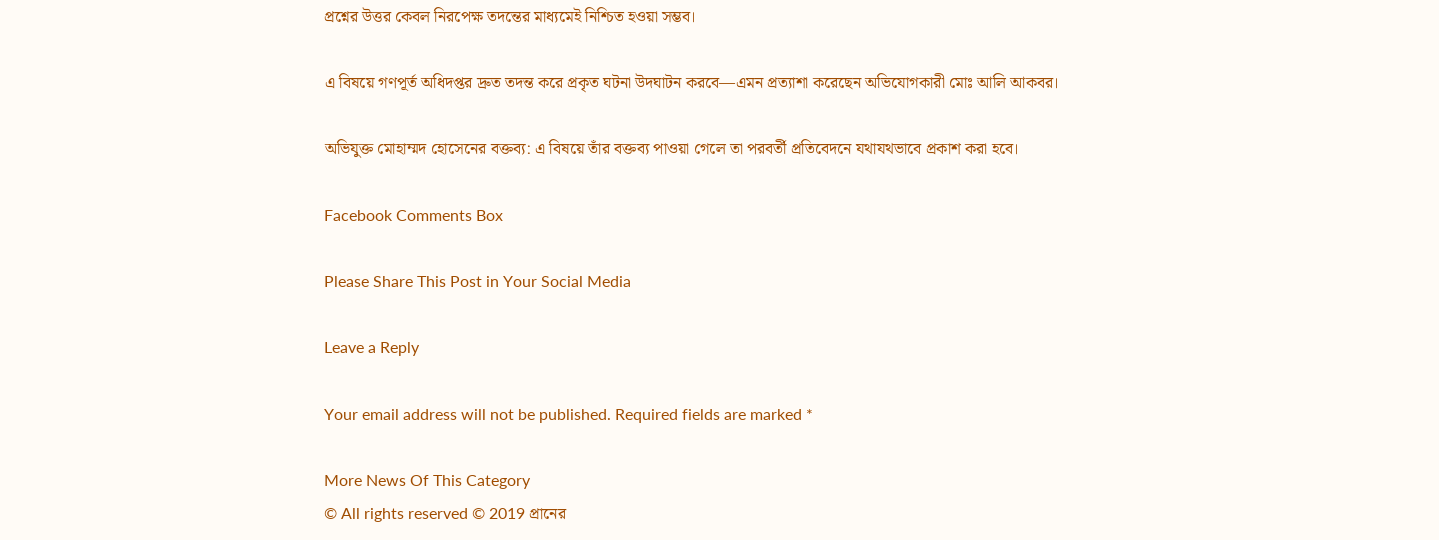প্রশ্নের উত্তর কেবল নিরপেক্ষ তদন্তের মাধ্যমেই নিশ্চিত হওয়া সম্ভব।

এ বিষয়ে গণপূর্ত অধিদপ্তর দ্রুত তদন্ত করে প্রকৃত ঘটনা উদঘাটন করবে—এমন প্রত্যাশা করেছেন অভিযোগকারী মোঃ আলি আকবর।

অভিযুক্ত মোহাম্মদ হোসেনের বক্তব্য: এ বিষয়ে তাঁর বক্তব্য পাওয়া গেলে তা পরবর্তী প্রতিবেদনে যথাযথভাবে প্রকাশ করা হবে।

Facebook Comments Box

Please Share This Post in Your Social Media

Leave a Reply

Your email address will not be published. Required fields are marked *

More News Of This Category
© All rights reserved © 2019 প্রানের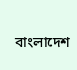বাংলাদেশ